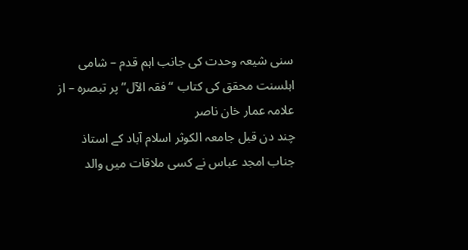سنی شیعہ وحدت کی جانب اہم قدم – شامی اہلسنت محقق کی کتاب “فقہ الآل” پر تبصرہ – از علامہ عمار خان ناصر
چند دن قبل جامعہ الکوثر اسلام آباد کے استاذ جناب امجد عباس نے کسی ملاقات میں والد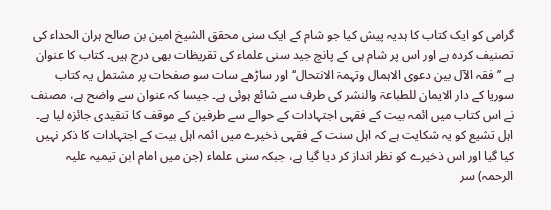گرامی کو ایک کتاب کا ہدیہ پیش کیا جو شام کے ایک سنی محقق الشیخ امین بن صالح ہران الحداء کی تصنیف کردہ ہے اور اس پر شام ہی کے پانچ جید سنی علماء کی تقریظات بھی درج ہیں۔ کتاب کا عنوان ہے ’’فقہ الآل بین دعوی الاہمال وتہمۃ الانتحال‘‘ اور ساڑھے سات سو صفحات پر مشتمل یہ کتاب سوریا کے دار الایمان للطباعۃ والنشر کی طرف سے شائع ہوئی ہے۔ جیسا کہ عنوان سے واضح ہے، مصنف نے اس کتاب میں ائمہ بیت کے فقہی اجتہادات کے حوالے سے طرفین کے موقف کا تنقیدی جائزہ لیا ہے۔ اہل تشیع کو یہ شکایت ہے کہ اہل سنت کے فقہی ذخیرے میں ائمہ اہل بیت کے اجتہادات کا ذکر نہیں کیا گیا اور اس ذخیرے کو نظر انداز کر دیا گیا ہے، جبکہ سنی علماء (جن میں امام ابن تیمیہ علیہ الرحمہ) سر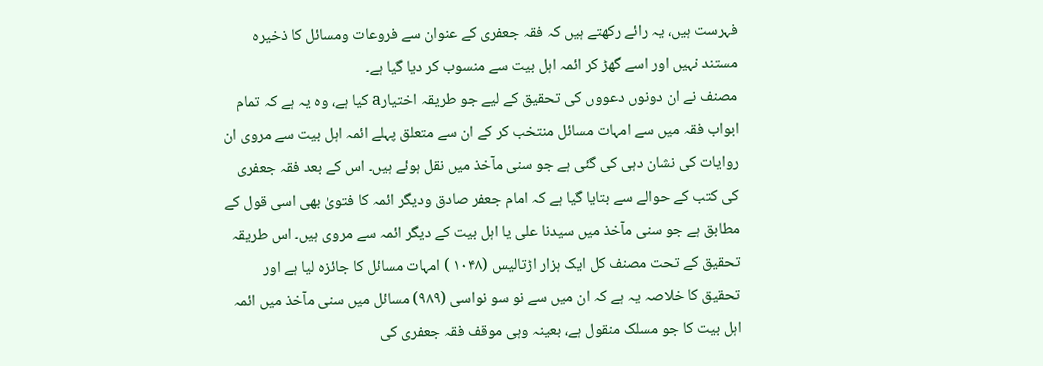فہرست ہیں، یہ رائے رکھتے ہیں کہ فقہ جعفری کے عنوان سے فروعات ومسائل کا ذخیرہ مستند نہیں اور اسے گھڑ کر ائمہ اہل بیت سے منسوب کر دیا گیا ہے۔
مصنف نے ان دونوں دعووں کی تحقیق کے لیے جو طریقہ اختیارa کیا ہے، وہ یہ ہے کہ تمام ابواب فقہ میں سے امہات مسائل منتخب کر کے ان سے متعلق پہلے ائمہ اہل بیت سے مروی ان روایات کی نشان دہی کی گئی ہے جو سنی مآخذ میں نقل ہوئے ہیں۔ اس کے بعد فقہ جعفری کی کتب کے حوالے سے بتایا گیا ہے کہ امام جعفر صادق ودیگر ائمہ کا فتویٰ بھی اسی قول کے مطابق ہے جو سنی مآخذ میں سیدنا علی یا اہل بیت کے دیگر ائمہ سے مروی ہیں۔ اس طریقہ تحقیق کے تحت مصنف کل ایک ہزار اڑتالیس (۱۰۴۸ ) امہات مسائل کا جائزہ لیا ہے اور تحقیق کا خلاصہ یہ ہے کہ ان میں سے نو سو نواسی (۹۸۹) مسائل میں سنی مآخذ میں ائمہ اہل بیت کا جو مسلک منقول ہے، بعینہ وہی موقف فقہ جعفری کی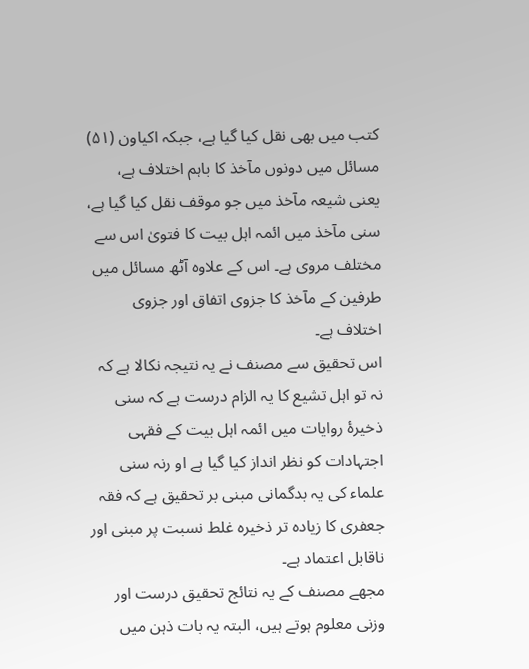کتب میں بھی نقل کیا گیا ہے، جبکہ اکیاون (۵۱) مسائل میں دونوں مآخذ کا باہم اختلاف ہے، یعنی شیعہ مآخذ میں جو موقف نقل کیا گیا ہے، سنی مآخذ میں ائمہ اہل بیت کا فتویٰ اس سے مختلف مروی ہے۔ اس کے علاوہ آٹھ مسائل میں طرفین کے مآخذ کا جزوی اتفاق اور جزوی اختلاف ہے۔
اس تحقیق سے مصنف نے یہ نتیجہ نکالا ہے کہ نہ تو اہل تشیع کا یہ الزام درست ہے کہ سنی ذخیرۂ روایات میں ائمہ اہل بیت کے فقہی اجتہادات کو نظر انداز کیا گیا ہے او رنہ سنی علماء کی یہ بدگمانی مبنی بر تحقیق ہے کہ فقہ جعفری کا زیادہ تر ذخیرہ غلط نسبت پر مبنی اور ناقابل اعتماد ہے۔
مجھے مصنف کے یہ نتائج تحقیق درست اور وزنی معلوم ہوتے ہیں، البتہ یہ بات ذہن میں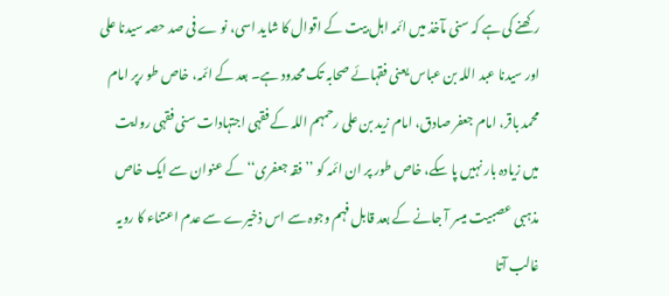رکھنے کی ہے کہ سنی مآخذ میں ائمہ اہل بیت کے اقوال کا شاید اسی، نو ے فی صد حصہ سیدنا علی اور سیدنا عبد اللہ بن عباس یعنی فقہائے صحابہ تک محدود ہے۔ بعد کے ائمہ، خاص طو رپر امام محمد باقر، امام جعفر صادق، امام زید بن علی رحمہم اللہ کے فقہی اجتہادات سنی فقہی روایت میں زیادہ بار نہیں پا سکے، خاص طور پر ان ائمہ کو ’’فقہ جعفری‘‘ کے عنوان سے ایک خاص مذہبی عصبیت میسر آ جانے کے بعد قابل فہم وجوہ سے اس ذخیرے سے عدم اعتناء کا رویہ غالب آتا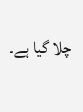چلا گیا ہے۔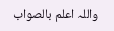واللہ اعلم بالصواب